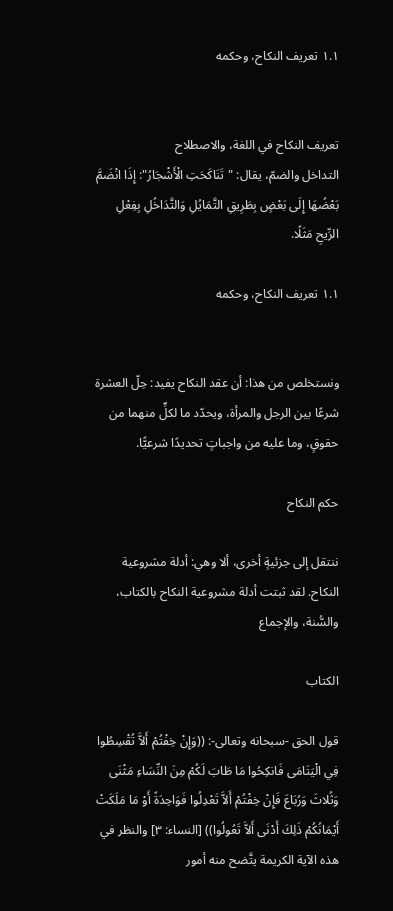١.١ تعريف النكاح، وحكمه


تعريف النكاح في اللغة، والاصطلاح
التداخل والضمّ، يقال: "تَنَاكَحَتِ الْأَشْجَارُ": إِذَا انْضَمَّ بَعْضُهَا إِلَى بَعْضٍ بِطَرِيقِ التَّمَايُلِ وَالتَّدَاخُلِ بِفِعْلِ الرِّيحِ مَثَلًا.

١.١ تعريف النكاح، وحكمه


ونستخلص من هذا: أن عقد النكاح يفيد: حِلّ العشرة شرعًا بين الرجل والمرأة، ويحدّد ما لكلٍّ منهما من حقوقٍ، وما عليه من واجباتٍ تحديدًا شرعيًّا.

حكم النكاح

ننتقل إلى جزئيةٍ أخرى، ألا وهي: أدلة مشروعية النكاح. لقد ثبتت أدلة مشروعية النكاح بالكتاب، والسُّنة، والإجماع

الكتاب

قول الحق -سبحانه وتعالى-: ((وَإِنْ خِفْتُمْ أَلاَّ تُقْسِطُوا فِي الْيَتَامَى فَانكِحُوا مَا طَابَ لَكُمْ مِنَ النِّسَاءِ مَثْنَى وَثُلاثَ وَرُبَاعَ فَإِنْ خِفْتُمْ أَلاَّ تَعْدِلُوا فَوَاحِدَةً أَوْ مَا مَلَكَتْ أَيْمَانُكُمْ ذَلِكَ أَدْنَى أَلاَّ تَعُولُوا)) [النساء: ٣] والنظر في هذه الآية الكريمة يتَّضح منه أمور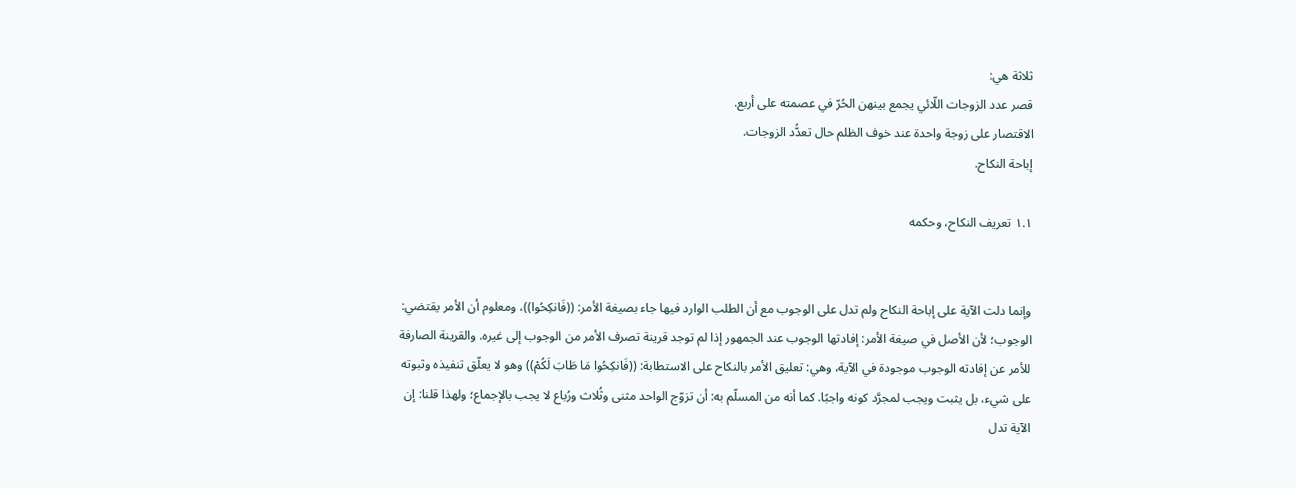ثلاثة هي:
قصر عدد الزوجات اللّائي يجمع بينهن الحُرّ في عصمته على أربع.
الاقتصار على زوجة واحدة عند خوف الظلم حال تعدُّد الزوجات.
إباحة النكاح.

١.١ تعريف النكاح، وحكمه


وإنما دلت الآية على إباحة النكاح ولم تدل على الوجوب مع أن الطلب الوارد فيها جاء بصيغة الأمر: ((فَانكِحُوا))، ومعلوم أن الأمر يقتضي: الوجوب؛ لأن الأصل في صيغة الأمر: إفادتها الوجوب عند الجمهور إذا لم توجد قرينة تصرف الأمر من الوجوب إلى غيره. والقرينة الصارفة للأمر عن إفادته الوجوب موجودة في الآية، وهي: تعليق الأمر بالنكاح على الاستطابة: ((فَانكِحُوا مَا طَابَ لَكُمْ)) وهو لا يعلّق تنفيذه وثبوته على شيء، بل يثبت ويجب لمجرَّد كونه واجبًا. كما أنه من المسلّم به: أن تزوّج الواحد مثنى وثُلاث ورُباع لا يجب بالإجماع؛ ولهذا قلنا: إن الآية تدل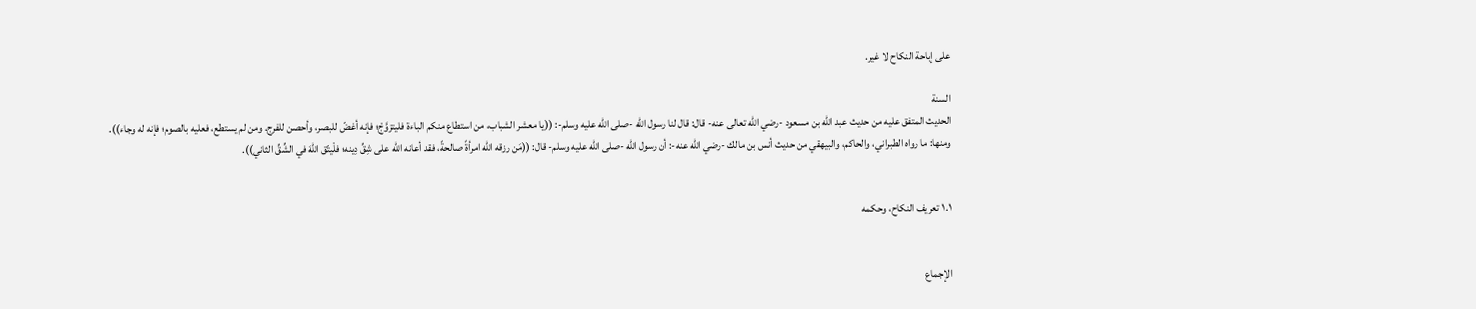على إباحة النكاح لا غير.

السنة
الحديث المتفق عليه من حديث عبد الله بن مسعود -رضي الله تعالى عنه- قال: قال لنا رسول الله -صلى الله عليه وسلم-: ((يا معشر الشباب، من استطاع منكم الباءة فليتزوَّجْ؛ فإنه أغضّ للبصر، وأحصن للفرج. ومن لم يستطع، فعليه بالصوم؛ فإنه له وجاء)).
ومنها: ما رواه الطبراني، والحاكم، والبيهقي من حديث أنس بن مالك -رضي الله عنه-: أن رسول الله -صلى الله عليه وسلم- قال: ((مَن رزقه الله امرأةً صالحةً، فقد أعانه الله على شِقِّ دِينه؛ فلْيتّق اللهَ في الشِّقِّ الثاني)).


١.١ تعريف النكاح، وحكمه


الإجماع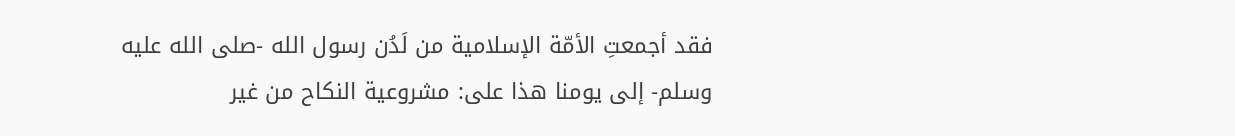فقد أجمعتِ الأمّة الإسلامية من لَدُن رسول الله -صلى الله عليه وسلم- إلى يومنا هذا على: مشروعية النكاح من غير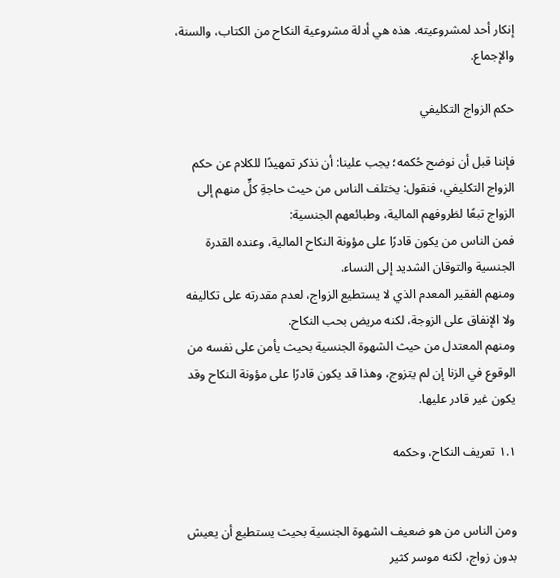إنكار أحد لمشروعيته. هذه هي أدلة مشروعية النكاح من الكتاب، والسنة، والإجماع.

حكم الزواج التكليفي

فإننا قبل أن نوضح حُكمه؛ يجب علينا: أن نذكر تمهيدًا للكلام عن حكم الزواج التكليفي، فنقول: يختلف الناس من حيث حاجةِ كلٍّ منهم إلى الزواج تبعًا لظروفهم المالية، وطبائعهم الجنسية:
فمن الناس من يكون قادرًا على مؤونة النكاح المالية، وعنده القدرة الجنسية والتوقان الشديد إلى النساء.
ومنهم الفقير المعدم الذي لا يستطيع الزواج، لعدم مقدرته على تكاليفه ولا الإنفاق على الزوجة، لكنه مريض بحب النكاح.
ومنهم المعتدل من حيث الشهوة الجنسية بحيث يأمن على نفسه من الوقوع في الزنا إن لم يتزوج، وهذا قد يكون قادرًا على مؤونة النكاح وقد يكون غير قادر عليها.

١.١ تعريف النكاح، وحكمه


ومن الناس من هو ضعيف الشهوة الجنسية بحيث يستطيع أن يعيش بدون زواج، لكنه موسر كثير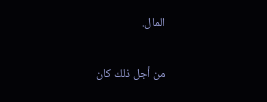المال.

من أجل ذلك كان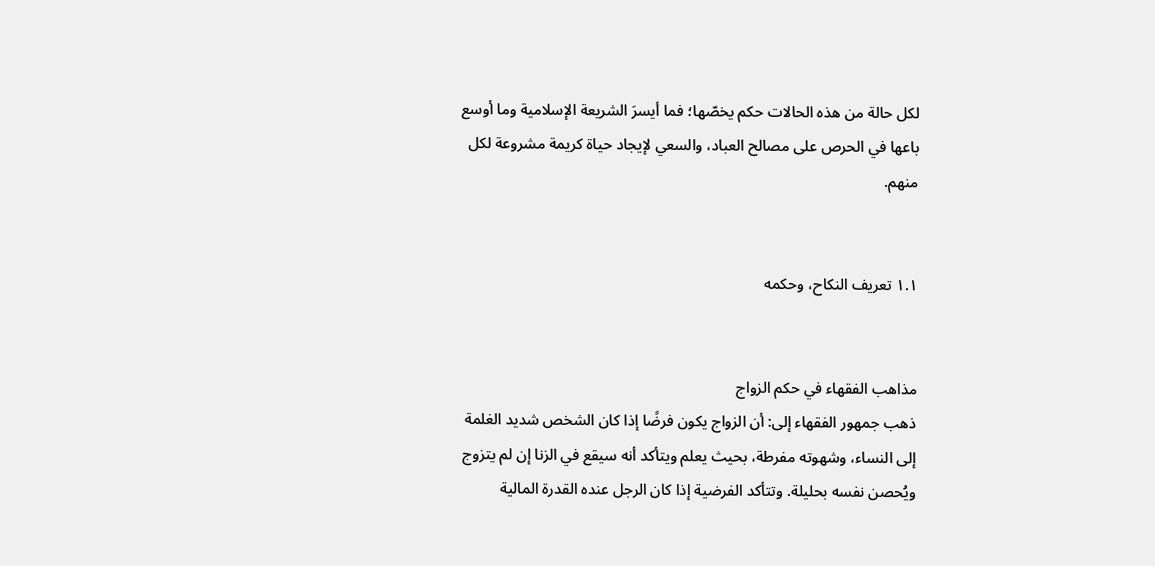لكل حالة من هذه الحالات حكم يخصّها؛ فما أيسرَ الشريعة الإسلامية وما أوسع باعها في الحرص على مصالح العباد، والسعي لإيجاد حياة كريمة مشروعة لكل منهم.


١.١ تعريف النكاح، وحكمه


مذاهب الفقهاء في حكم الزواج
ذهب جمهور الفقهاء إلى: أن الزواج يكون فرضًا إذا كان الشخص شديد الغلمة إلى النساء، وشهوته مفرطة، بحيث يعلم ويتأكد أنه سيقع في الزنا إن لم يتزوج ويُحصن نفسه بحليلة. وتتأكد الفرضية إذا كان الرجل عنده القدرة المالية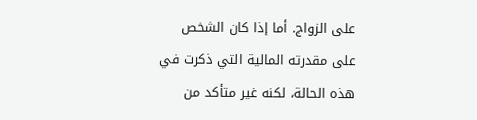على الزواج. أما إذا كان الشخص على مقدرته المالية التي ذكرت في هذه الحالة، لكنه غير متأكد من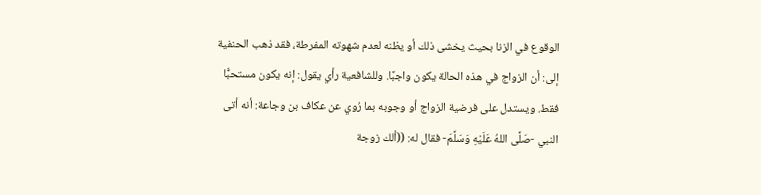الوقوع في الزنا بحيث يخشى ذلك أو يظنه لعدم شهوته المفرطة، فقد ذهب الحنفية إلى: أن الزواج في هذه الحالة يكون واجبًا. وللشافعية رأي يقول: إنه يكون مستحبًّا فقط. ويستدل على فرضية الزواج أو وجوبه بما رُوي عن عكاف بن وجاعة: أنه أتى النبي -صَلَّى اللهُ عَلَيْهِ وَسَلَّمَ- فقال له: ((ألك زوجة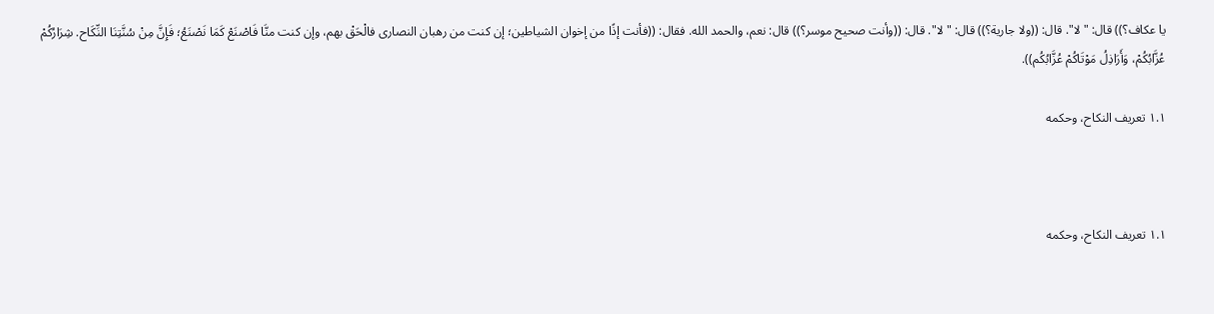يا عكاف؟)) قال: "لا". قال: ((ولا جارية؟)) قال: "لا". قال: ((وأنت صحيح موسر؟)) قال: نعم، والحمد الله. فقال: ((فأنت إذًا من إخوان الشياطين؛ إن كنت من رهبان النصارى فالْحَقْ بهم، وإن كنت منَّا فَاصْنَعْ كَمَا نَصْنَعُ؛ فَإِنَّ مِنْ سُنَّتِنَا النِّكَاح. شِرَارُكُمْ عُزَّابُكُمْ، وَأَرَاذِلُ مَوْتَاكُمْ عُزَّابُكُم)).

١.١ تعريف النكاح، وحكمه



١.١ تعريف النكاح، وحكمه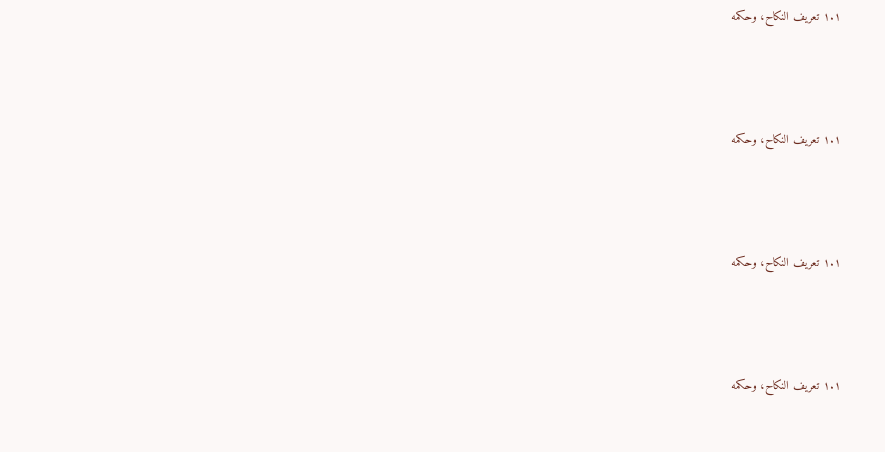١.١ تعريف النكاح، وحكمه



١.١ تعريف النكاح، وحكمه



١.١ تعريف النكاح، وحكمه



١.١ تعريف النكاح، وحكمه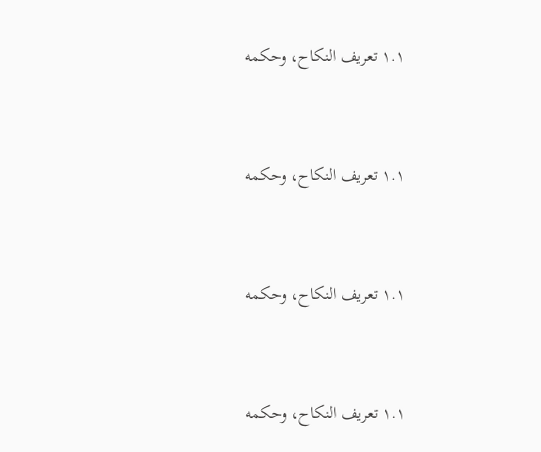١.١ تعريف النكاح، وحكمه



١.١ تعريف النكاح، وحكمه



١.١ تعريف النكاح، وحكمه



١.١ تعريف النكاح، وحكمه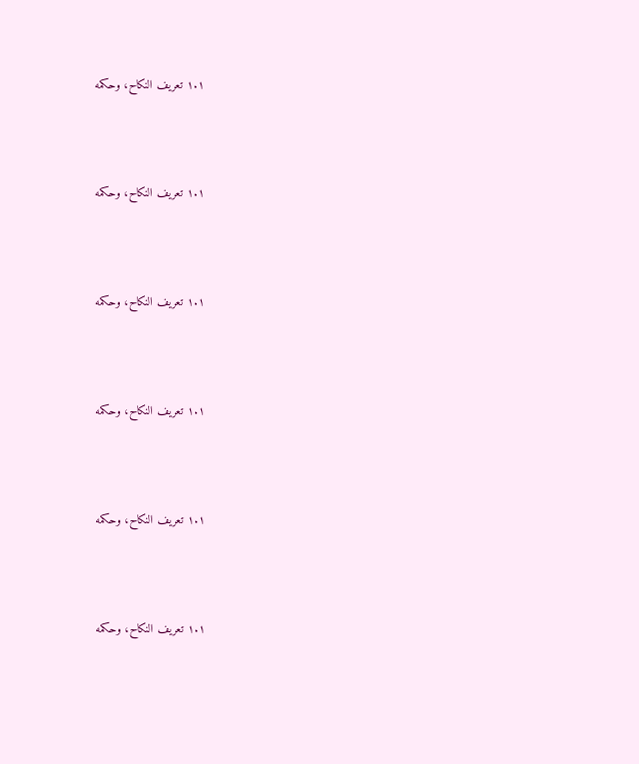١.١ تعريف النكاح، وحكمه



١.١ تعريف النكاح، وحكمه



١.١ تعريف النكاح، وحكمه



١.١ تعريف النكاح، وحكمه



١.١ تعريف النكاح، وحكمه



١.١ تعريف النكاح، وحكمه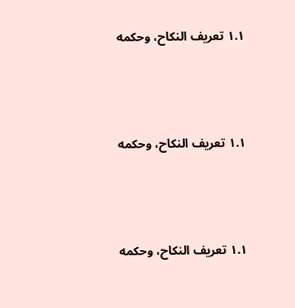١.١ تعريف النكاح، وحكمه



١.١ تعريف النكاح، وحكمه



١.١ تعريف النكاح، وحكمه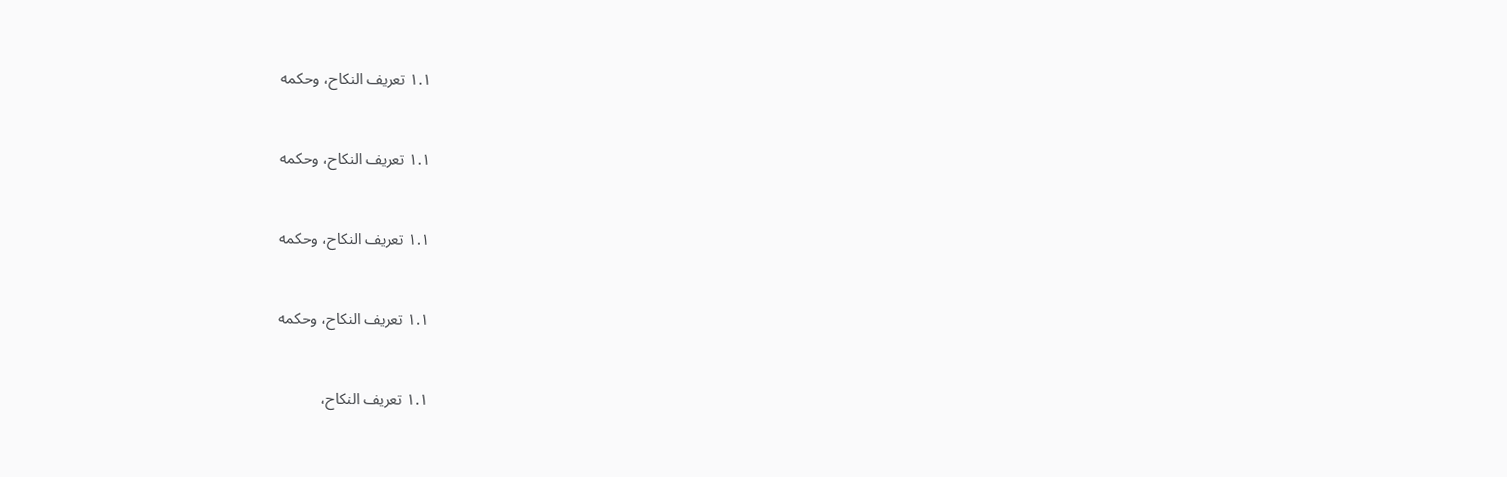١.١ تعريف النكاح، وحكمه



١.١ تعريف النكاح، وحكمه



١.١ تعريف النكاح، وحكمه



١.١ تعريف النكاح، وحكمه



١.١ تعريف النكاح،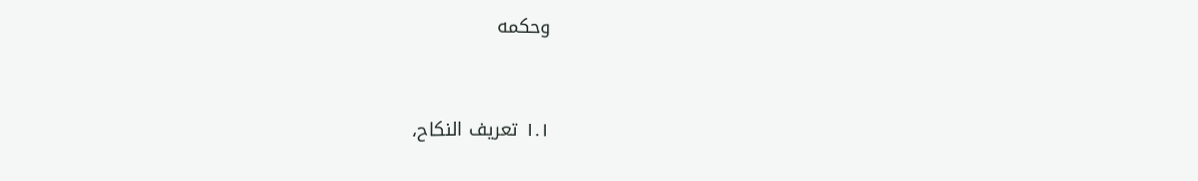وحكمه



١.١ تعريف النكاح،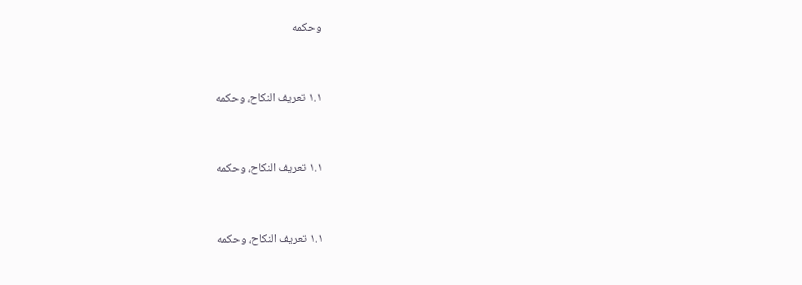وحكمه



١.١ تعريف النكاح، وحكمه



١.١ تعريف النكاح، وحكمه



١.١ تعريف النكاح، وحكمه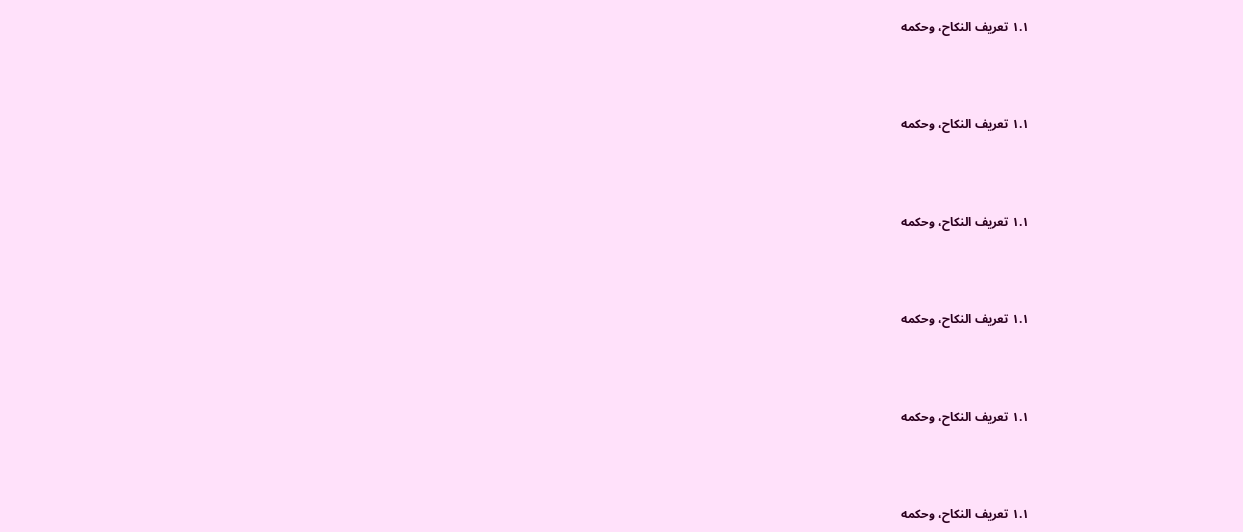١.١ تعريف النكاح، وحكمه



١.١ تعريف النكاح، وحكمه



١.١ تعريف النكاح، وحكمه



١.١ تعريف النكاح، وحكمه



١.١ تعريف النكاح، وحكمه



١.١ تعريف النكاح، وحكمه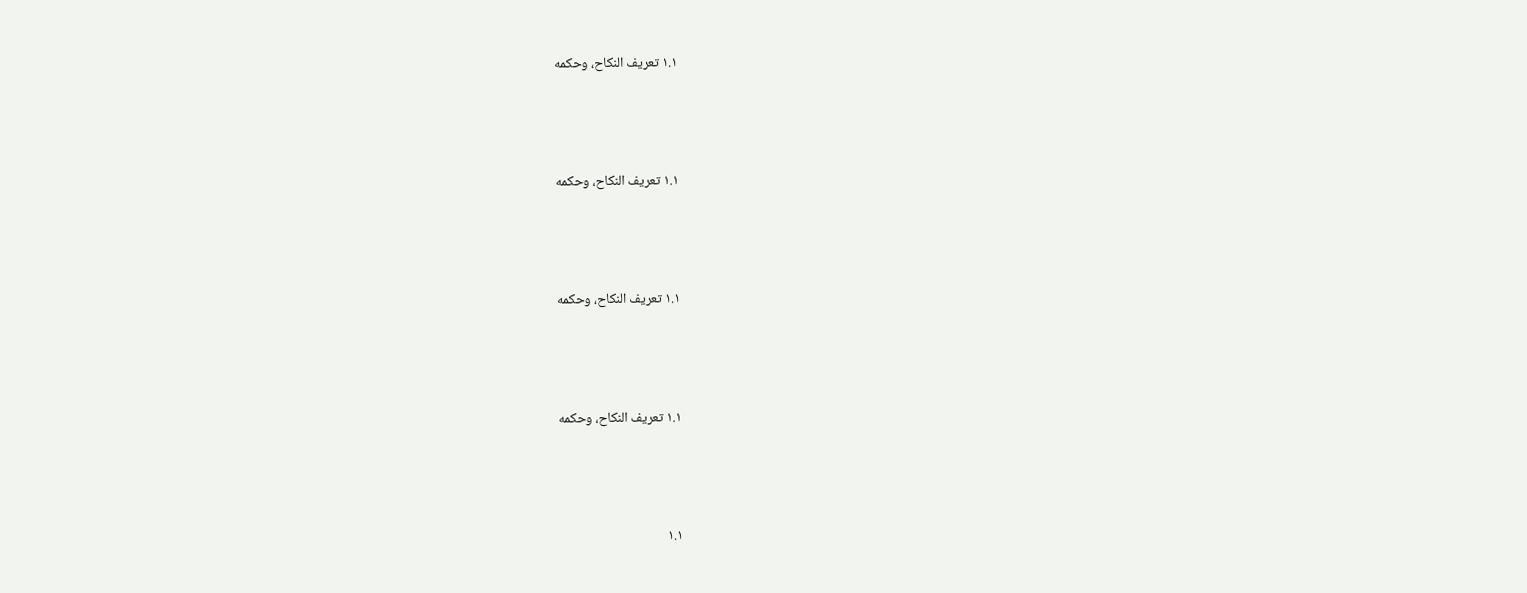١.١ تعريف النكاح، وحكمه



١.١ تعريف النكاح، وحكمه



١.١ تعريف النكاح، وحكمه



١.١ تعريف النكاح، وحكمه



١.١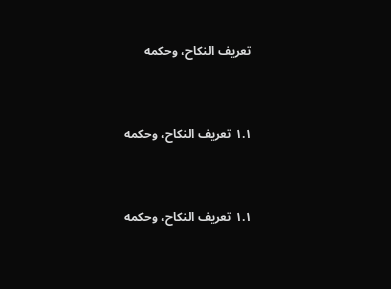تعريف النكاح، وحكمه



١.١ تعريف النكاح، وحكمه



١.١ تعريف النكاح، وحكمه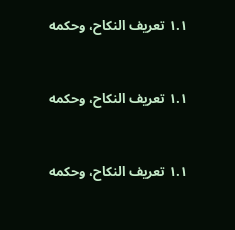١.١ تعريف النكاح، وحكمه



١.١ تعريف النكاح، وحكمه



١.١ تعريف النكاح، وحكمه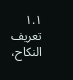١.١ تعريف النكاح،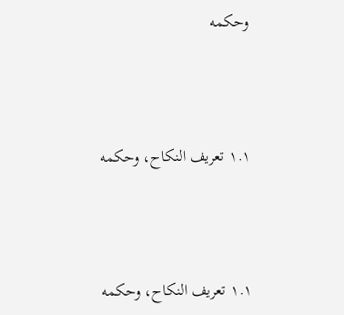وحكمه



١.١ تعريف النكاح، وحكمه



١.١ تعريف النكاح، وحكمه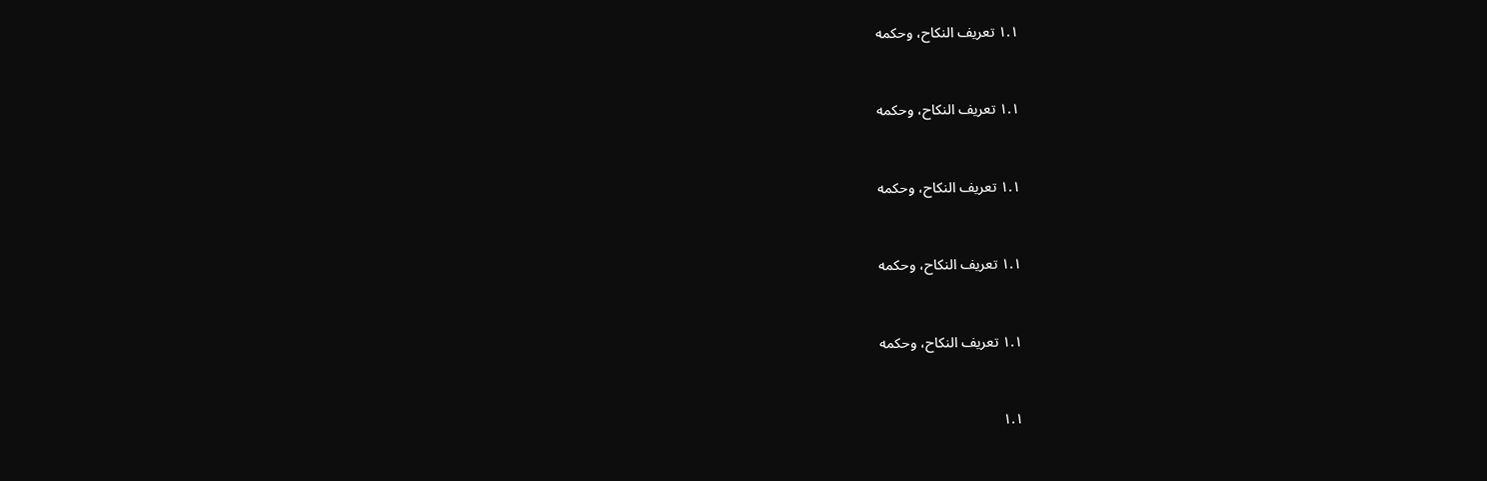١.١ تعريف النكاح، وحكمه



١.١ تعريف النكاح، وحكمه



١.١ تعريف النكاح، وحكمه



١.١ تعريف النكاح، وحكمه



١.١ تعريف النكاح، وحكمه



١.١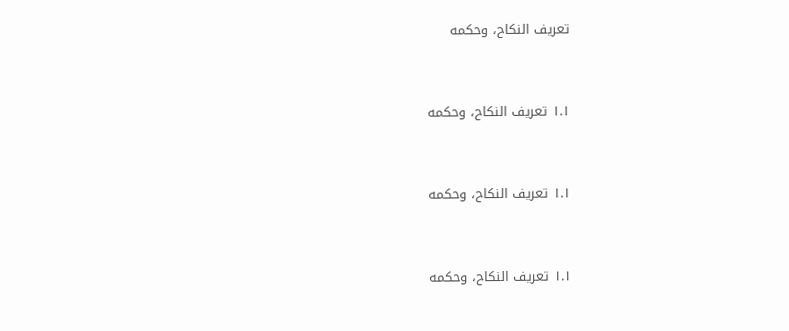تعريف النكاح، وحكمه



١.١ تعريف النكاح، وحكمه



١.١ تعريف النكاح، وحكمه



١.١ تعريف النكاح، وحكمه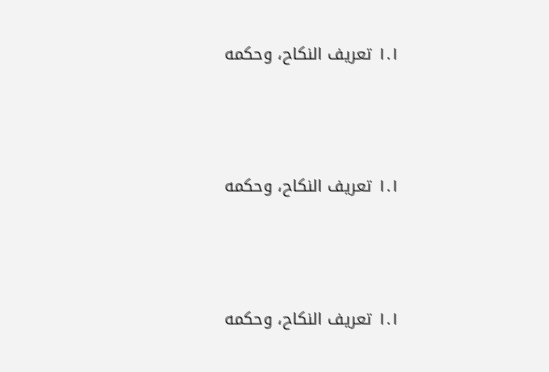١.١ تعريف النكاح، وحكمه



١.١ تعريف النكاح، وحكمه



١.١ تعريف النكاح، وحكمه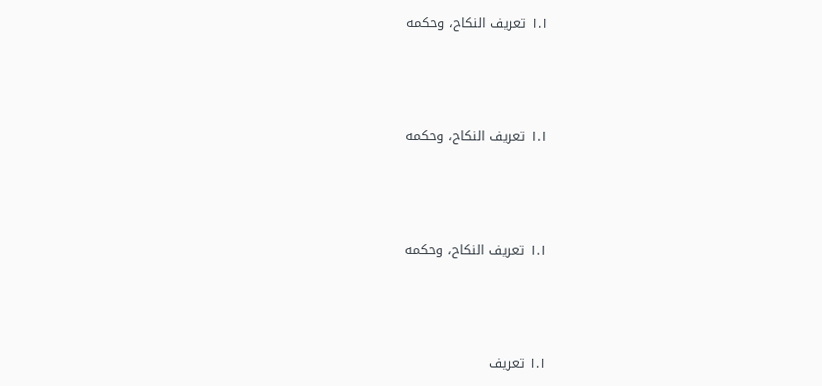١.١ تعريف النكاح، وحكمه



١.١ تعريف النكاح، وحكمه



١.١ تعريف النكاح، وحكمه



١.١ تعريف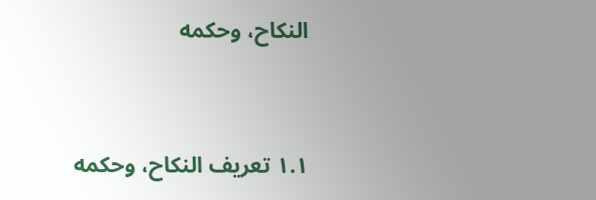النكاح، وحكمه



١.١ تعريف النكاح، وحكمه